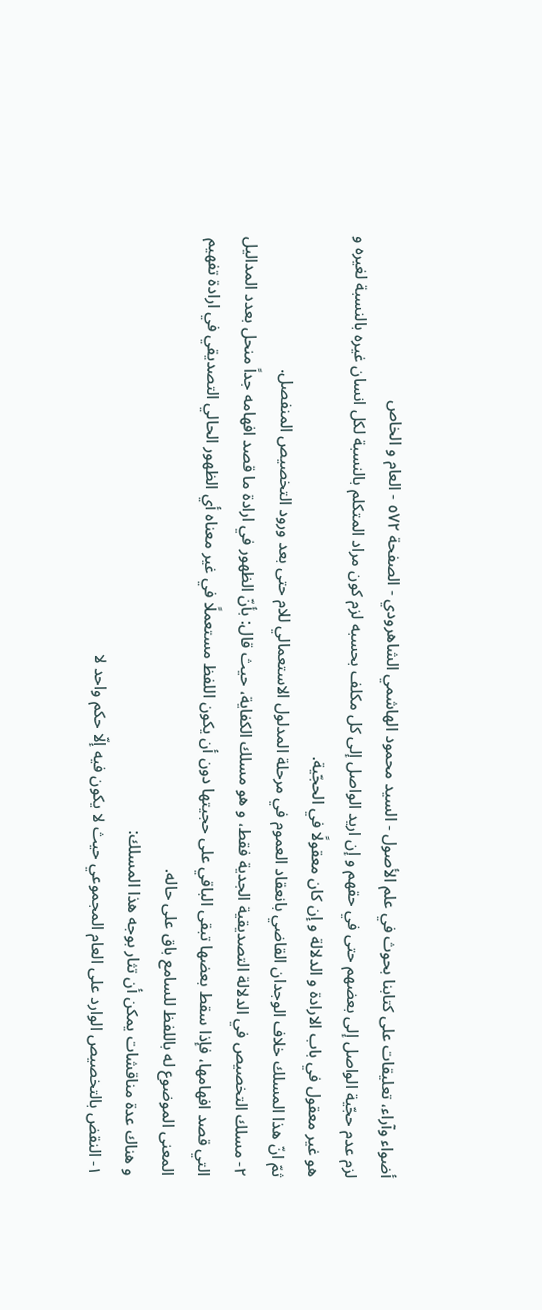أضواء وآراء، تعليقات على كتابنا بحوث في علم الأصول - السيد محمود الهاشمي الشاهرودي - الصفحة ٥٧٢ - العام و الخاص
لزم عدم حجّية الواصل إلى بعضهم حتى في حقهم و إن اريد الواصل إلى كل مكلف بحسبه لزم كون مراد المتكلم بالنسبة لكل انسان غيره بالنسبة لغيره و هو غير معقول في باب الارادة و الدلالة و إن كان معقولًا في الحجّية.
ثمّ انّ هذا المسلك خلاف الوجدان القاضي بانعقاد العموم في مرحلة المدلول الاستعمالي للام حتى بعد ورود التخصيص المنفصل.
٢- مسلك التخصيص في الدلالة التصديقية الجدية فقط، و هو مسلك الكفاية، حيث قال: بأنّ الظهور في ارادة ما قصد افهامه جداً منحل بعدد المداليل التي قصد افهامها، فإذا سقط بعضها تبقى الباقي على حجيتها دون أن يكون اللفظ مستعملًا في غير معناه أي الظهور الحالي التصديقي في ارادة تفهيم المعنى الموضوع له باللفظ للسامع باق على حاله.
و هناك عدة مناقشات يمكن أن تثار بوجه هذا المسلك:
١- النقض بالتخصيص الوارد على العام المجموعي حيث لا يكون فيه إلّا حكم واحد لا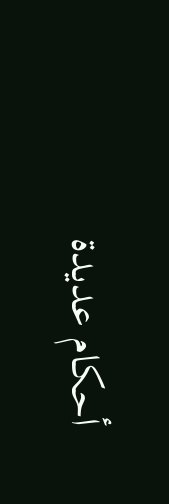أحكام عديدة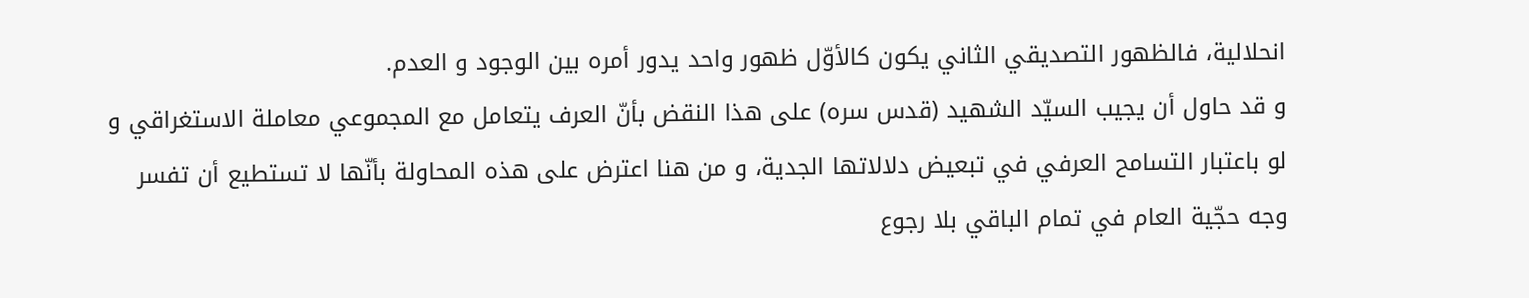انحلالية، فالظهور التصديقي الثاني يكون كالأوّل ظهور واحد يدور أمره بين الوجود و العدم.
و قد حاول أن يجيب السيّد الشهيد (قدس سره) على هذا النقض بأنّ العرف يتعامل مع المجموعي معاملة الاستغراقي و لو باعتبار التسامح العرفي في تبعيض دلالاتها الجدية، و من هنا اعترض على هذه المحاولة بأنّها لا تستطيع أن تفسر وجه حجّية العام في تمام الباقي بلا رجوع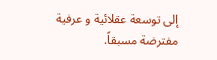إلى توسعة عقلائية و عرفية مفترضة مسبقاً.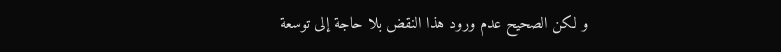و لكن الصحيح عدم ورود هذا النقض بلا حاجة إلى توسعة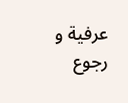عرفية و رجوع